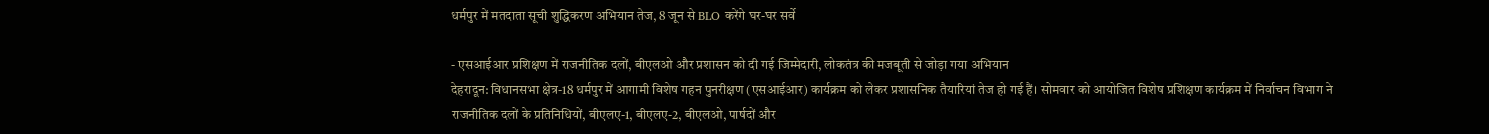धर्मपुर में मतदाता सूची शुद्धिकरण अभियान तेज, 8 जून से BLO करेंगे घर-घर सर्वे

- एसआईआर प्रशिक्षण में राजनीतिक दलों, बीएलओ और प्रशासन को दी गई जिम्मेदारी, लोकतंत्र की मजबूती से जोड़ा गया अभियान
देहरादून: विधानसभा क्षेत्र-18 धर्मपुर में आगामी विशेष गहन पुनरीक्षण (एसआईआर) कार्यक्रम को लेकर प्रशासनिक तैयारियां तेज हो गई हैं। सोमवार को आयोजित विशेष प्रशिक्षण कार्यक्रम में निर्वाचन विभाग ने राजनीतिक दलों के प्रतिनिधियों, बीएलए-1, बीएलए-2, बीएलओ, पार्षदों और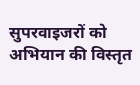सुपरवाइजरों को अभियान की विस्तृत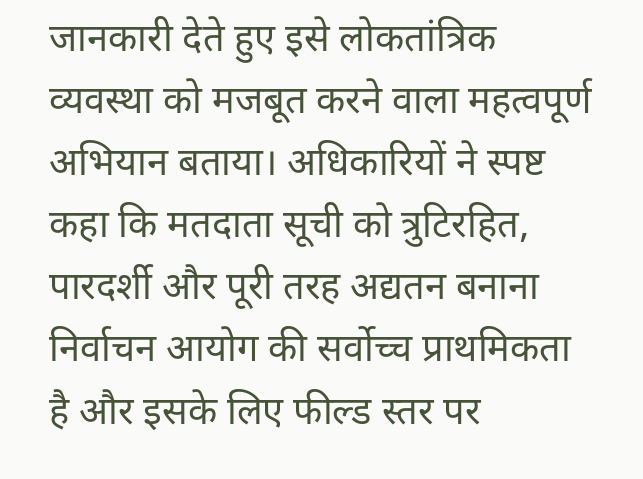जानकारी देते हुए इसे लोकतांत्रिक व्यवस्था को मजबूत करने वाला महत्वपूर्ण अभियान बताया। अधिकारियों ने स्पष्ट कहा कि मतदाता सूची को त्रुटिरहित, पारदर्शी और पूरी तरह अद्यतन बनाना निर्वाचन आयोग की सर्वोच्च प्राथमिकता है और इसके लिए फील्ड स्तर पर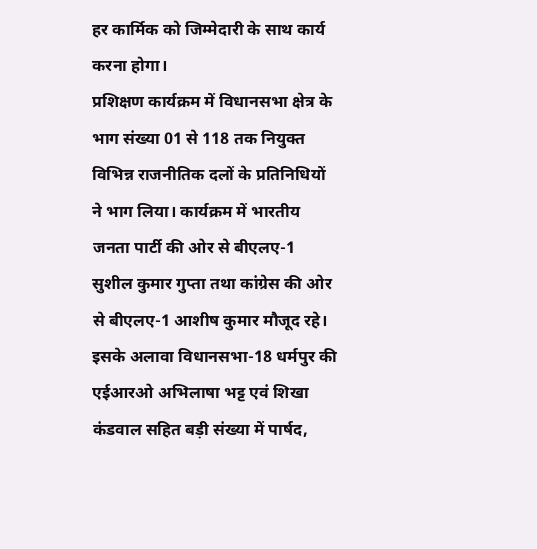हर कार्मिक को जिम्मेदारी के साथ कार्य करना होगा।
प्रशिक्षण कार्यक्रम में विधानसभा क्षेत्र के भाग संख्या 01 से 118 तक नियुक्त विभिन्न राजनीतिक दलों के प्रतिनिधियों ने भाग लिया। कार्यक्रम में भारतीय जनता पार्टी की ओर से बीएलए-1 सुशील कुमार गुप्ता तथा कांग्रेस की ओर से बीएलए-1 आशीष कुमार मौजूद रहे। इसके अलावा विधानसभा-18 धर्मपुर की एईआरओ अभिलाषा भट्ट एवं शिखा कंडवाल सहित बड़ी संख्या में पार्षद,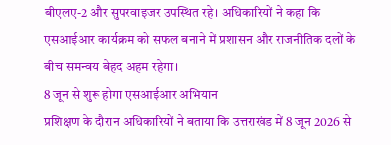बीएलए-2 और सुपरवाइजर उपस्थित रहे। अधिकारियों ने कहा कि एसआईआर कार्यक्रम को सफल बनाने में प्रशासन और राजनीतिक दलों के बीच समन्वय बेहद अहम रहेगा।
8 जून से शुरू होगा एसआईआर अभियान
प्रशिक्षण के दौरान अधिकारियों ने बताया कि उत्तराखंड में 8 जून 2026 से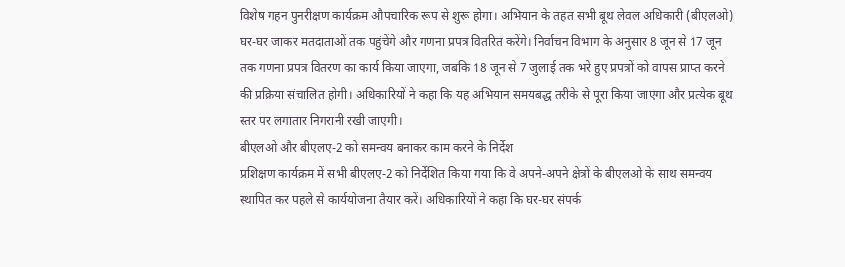विशेष गहन पुनरीक्षण कार्यक्रम औपचारिक रूप से शुरू होगा। अभियान के तहत सभी बूथ लेवल अधिकारी (बीएलओ) घर-घर जाकर मतदाताओं तक पहुंचेंगे और गणना प्रपत्र वितरित करेंगे। निर्वाचन विभाग के अनुसार 8 जून से 17 जून तक गणना प्रपत्र वितरण का कार्य किया जाएगा, जबकि 18 जून से 7 जुलाई तक भरे हुए प्रपत्रों को वापस प्राप्त करने की प्रक्रिया संचालित होगी। अधिकारियों ने कहा कि यह अभियान समयबद्ध तरीके से पूरा किया जाएगा और प्रत्येक बूथ स्तर पर लगातार निगरानी रखी जाएगी।
बीएलओ और बीएलए-2 को समन्वय बनाकर काम करने के निर्देश
प्रशिक्षण कार्यक्रम में सभी बीएलए-2 को निर्देशित किया गया कि वे अपने-अपने क्षेत्रों के बीएलओ के साथ समन्वय स्थापित कर पहले से कार्ययोजना तैयार करें। अधिकारियों ने कहा कि घर-घर संपर्क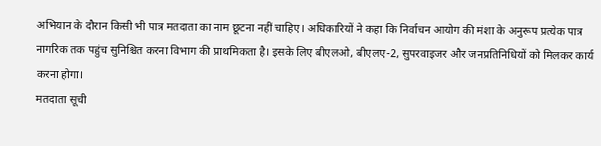अभियान के दौरान किसी भी पात्र मतदाता का नाम छूटना नहीं चाहिए। अधिकारियों ने कहा कि निर्वाचन आयोग की मंशा के अनुरूप प्रत्येक पात्र नागरिक तक पहुंच सुनिश्चित करना विभाग की प्राथमिकता है। इसके लिए बीएलओ, बीएलए-2, सुपरवाइजर और जनप्रतिनिधियों को मिलकर कार्य करना होगा।
मतदाता सूची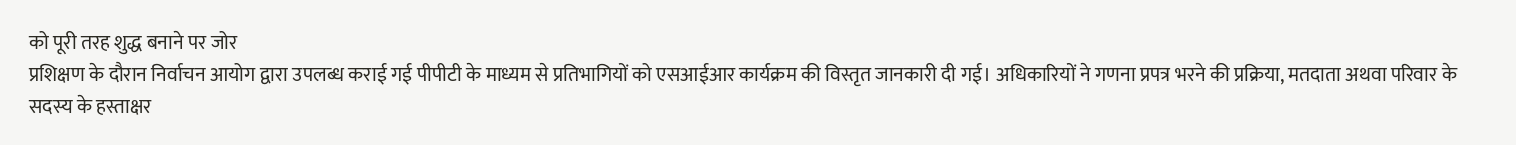को पूरी तरह शुद्ध बनाने पर जोर
प्रशिक्षण के दौरान निर्वाचन आयोग द्वारा उपलब्ध कराई गई पीपीटी के माध्यम से प्रतिभागियों को एसआईआर कार्यक्रम की विस्तृत जानकारी दी गई। अधिकारियों ने गणना प्रपत्र भरने की प्रक्रिया, मतदाता अथवा परिवार के सदस्य के हस्ताक्षर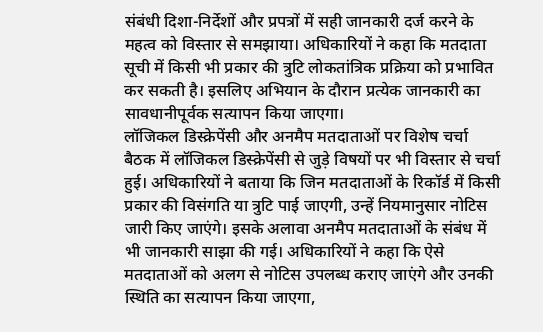संबंधी दिशा-निर्देशों और प्रपत्रों में सही जानकारी दर्ज करने के महत्व को विस्तार से समझाया। अधिकारियों ने कहा कि मतदाता सूची में किसी भी प्रकार की त्रुटि लोकतांत्रिक प्रक्रिया को प्रभावित कर सकती है। इसलिए अभियान के दौरान प्रत्येक जानकारी का सावधानीपूर्वक सत्यापन किया जाएगा।
लॉजिकल डिस्क्रेपेंसी और अनमैप मतदाताओं पर विशेष चर्चा
बैठक में लॉजिकल डिस्क्रेपेंसी से जुड़े विषयों पर भी विस्तार से चर्चा हुई। अधिकारियों ने बताया कि जिन मतदाताओं के रिकॉर्ड में किसी प्रकार की विसंगति या त्रुटि पाई जाएगी, उन्हें नियमानुसार नोटिस जारी किए जाएंगे। इसके अलावा अनमैप मतदाताओं के संबंध में भी जानकारी साझा की गई। अधिकारियों ने कहा कि ऐसे मतदाताओं को अलग से नोटिस उपलब्ध कराए जाएंगे और उनकी स्थिति का सत्यापन किया जाएगा,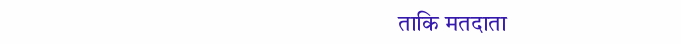ताकि मतदाता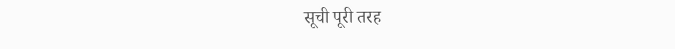सूची पूरी तरह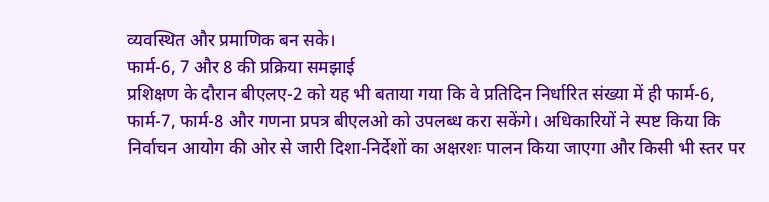व्यवस्थित और प्रमाणिक बन सके।
फार्म-6, 7 और 8 की प्रक्रिया समझाई
प्रशिक्षण के दौरान बीएलए-2 को यह भी बताया गया कि वे प्रतिदिन निर्धारित संख्या में ही फार्म-6, फार्म-7, फार्म-8 और गणना प्रपत्र बीएलओ को उपलब्ध करा सकेंगे। अधिकारियों ने स्पष्ट किया कि निर्वाचन आयोग की ओर से जारी दिशा-निर्देशों का अक्षरशः पालन किया जाएगा और किसी भी स्तर पर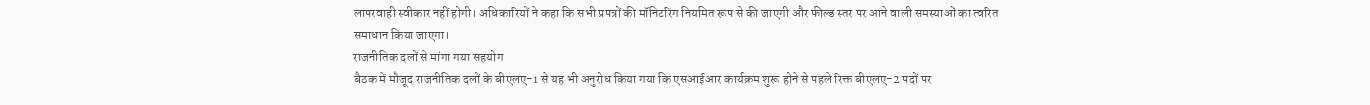लापरवाही स्वीकार नहीं होगी। अधिकारियों ने कहा कि सभी प्रपत्रों की मॉनिटरिंग नियमित रूप से की जाएगी और फील्ड स्तर पर आने वाली समस्याओं का त्वरित समाधान किया जाएगा।
राजनीतिक दलों से मांगा गया सहयोग
बैठक में मौजूद राजनीतिक दलों के बीएलए-1 से यह भी अनुरोध किया गया कि एसआईआर कार्यक्रम शुरू होने से पहले रिक्त बीएलए-2 पदों पर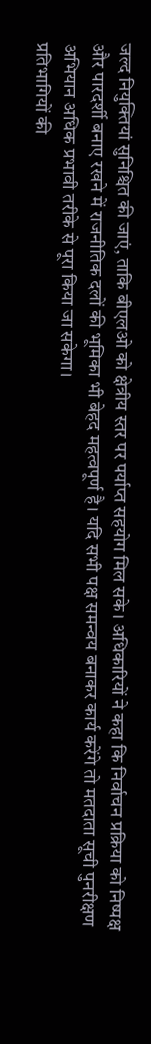जल्द नियुक्तियां सुनिश्चित की जाएं, ताकि बीएलओ को क्षेत्रीय स्तर पर पर्याप्त सहयोग मिल सके। अधिकारियों ने कहा कि निर्वाचन प्रक्रिया को निष्पक्ष और पारदर्शी बनाए रखने में राजनीतिक दलों की भूमिका भी बेहद महत्वपूर्ण है। यदि सभी पक्ष समन्वय बनाकर कार्य करेंगे तो मतदाता सूची पुनरीक्षण अभियान अधिक प्रभावी तरीके से पूरा किया जा सकेगा।
प्रतिभागियों की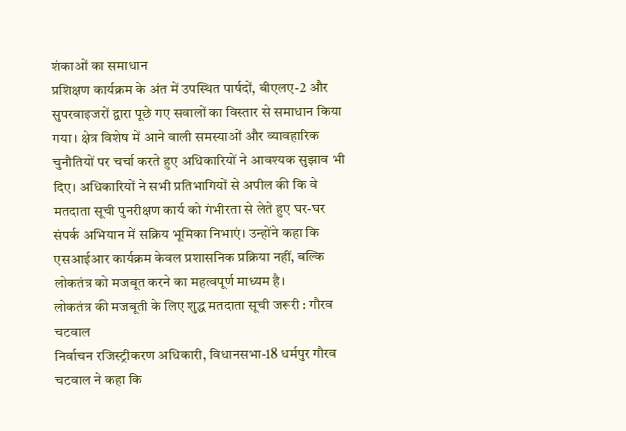शंकाओं का समाधान
प्रशिक्षण कार्यक्रम के अंत में उपस्थित पार्षदों, बीएलए-2 और सुपरवाइजरों द्वारा पूछे गए सवालों का विस्तार से समाधान किया गया। क्षेत्र विशेष में आने वाली समस्याओं और व्यावहारिक चुनौतियों पर चर्चा करते हुए अधिकारियों ने आवश्यक सुझाव भी दिए। अधिकारियों ने सभी प्रतिभागियों से अपील की कि वे मतदाता सूची पुनरीक्षण कार्य को गंभीरता से लेते हुए घर-घर संपर्क अभियान में सक्रिय भूमिका निभाएं। उन्होंने कहा कि एसआईआर कार्यक्रम केवल प्रशासनिक प्रक्रिया नहीं, बल्कि लोकतंत्र को मजबूत करने का महत्वपूर्ण माध्यम है।
लोकतंत्र की मजबूती के लिए शुद्ध मतदाता सूची जरूरी : गौरव चटवाल
निर्वाचन रजिस्ट्रीकरण अधिकारी, विधानसभा-18 धर्मपुर गौरव चटवाल ने कहा कि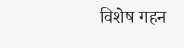विशेष गहन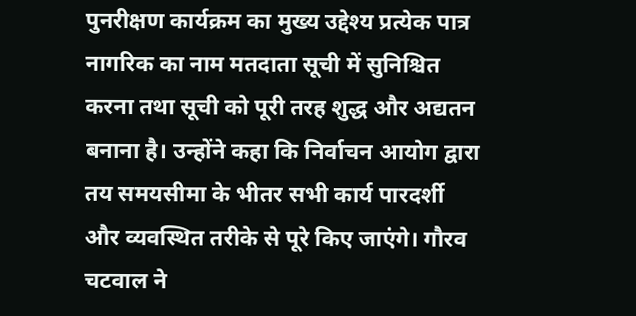पुनरीक्षण कार्यक्रम का मुख्य उद्देश्य प्रत्येक पात्र नागरिक का नाम मतदाता सूची में सुनिश्चित करना तथा सूची को पूरी तरह शुद्ध और अद्यतन बनाना है। उन्होंने कहा कि निर्वाचन आयोग द्वारा तय समयसीमा के भीतर सभी कार्य पारदर्शी और व्यवस्थित तरीके से पूरे किए जाएंगे। गौरव चटवाल ने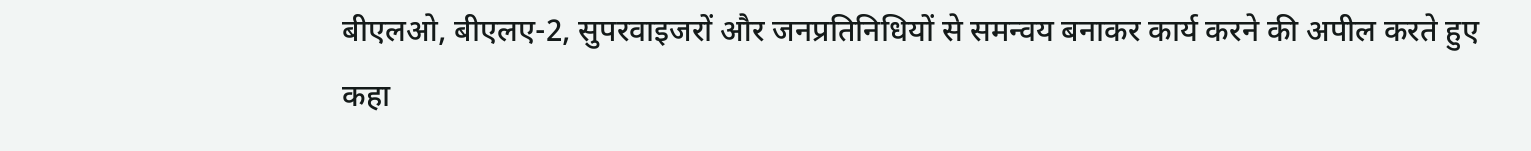बीएलओ, बीएलए-2, सुपरवाइजरों और जनप्रतिनिधियों से समन्वय बनाकर कार्य करने की अपील करते हुए कहा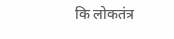कि लोकतंत्र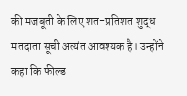की मजबूती के लिए शत-प्रतिशत शुद्ध मतदाता सूची अत्यंत आवश्यक है। उन्होंने कहा कि फील्ड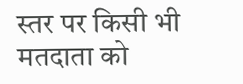स्तर पर किसी भी मतदाता को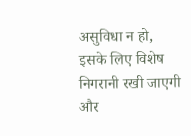असुविधा न हो, इसके लिए विशेष निगरानी रखी जाएगी और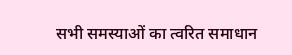सभी समस्याओं का त्वरित समाधान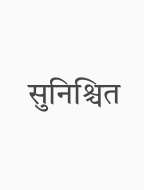सुनिश्चित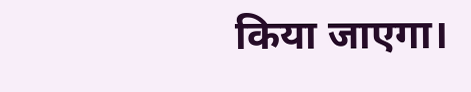किया जाएगा।